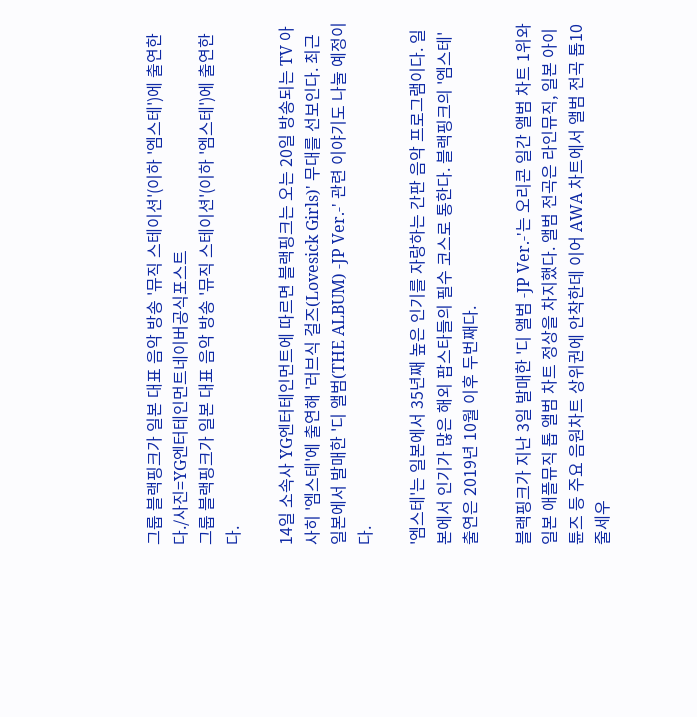그룹 블랙핑크가 일본 대표 음악 방송 '뮤직 스테이션'(이하 '엠스테')에 출연한다./사진=YG엔터테인먼트네이버공식포스트
그룹 블랙핑크가 일본 대표 음악 방송 '뮤직 스테이션'(이하 '엠스테')에 출연한다.

14일 소속사 YG엔터테인먼트에 따르면 블랙핑크는 오는 20일 방송되는 TV 아사히 '엠스테'에 출연해 '러브식 걸즈(Lovesick Girls)' 무대를 선보인다. 최근 일본에서 발매한 '디 앨범(THE ALBUM) -JP Ver.-' 관련 이야기도 나눌 예정이다.

'엠스테'는 일본에서 35년째 높은 인기를 자랑하는 간판 음악 프로그램이다. 일본에서 인기가 많은 해외 팝스타들의 필수 코스로 통한다. 블랙핑크의 '엠스테' 출연은 2019년 10월 이후 두번째다.

블랙핑크가 지난 3일 발매한 '디 앨범 -JP Ver.-'는 오리콘 일간 앨범 차트 1위와 일본 애플뮤직 톱 앨범 차트 정상을 차지했다. 앨범 전곡은 라인뮤직, 일본 아이튠즈 등 주요 음원차트 상위권에 안착한데 이어 AWA 차트에서 앨범 전곡 톱10 줄세우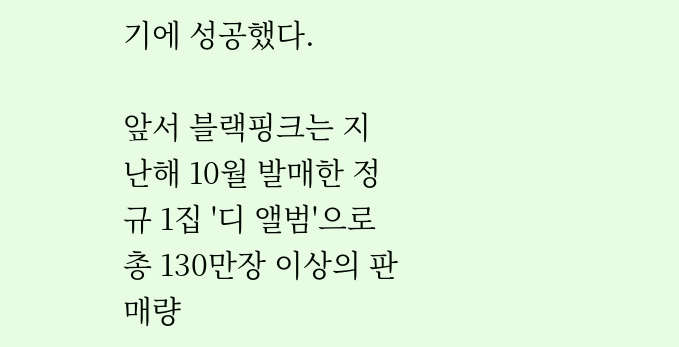기에 성공했다.

앞서 블랙핑크는 지난해 10월 발매한 정규 1집 '디 앨범'으로 총 130만장 이상의 판매량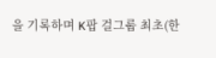을 기록하며 K팝 걸그룹 최초(한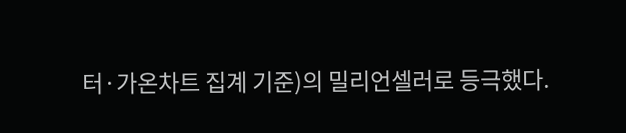터·가온차트 집계 기준)의 밀리언셀러로 등극했다.